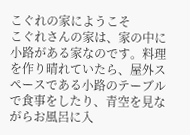こぐれの家にようこそ
こぐれさんの家は、家の中に小路がある家なのです。料理を作り晴れていたら、屋外スペースである小路のテーブルで食事をしたり、青空を見ながらお風呂に入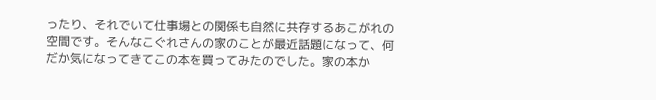ったり、それでいて仕事場との関係も自然に共存するあこがれの空間です。そんなこぐれさんの家のことが最近話題になって、何だか気になってきてこの本を買ってみたのでした。家の本か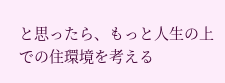と思ったら、もっと人生の上での住環境を考える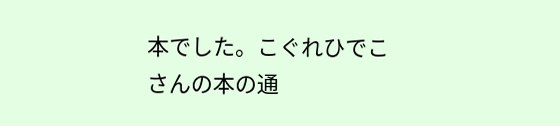本でした。こぐれひでこさんの本の通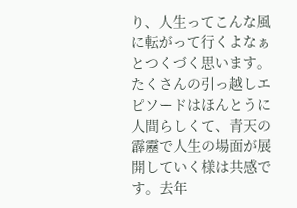り、人生ってこんな風に転がって行くよなぁとつくづく思います。たくさんの引っ越しエピソードはほんとうに人間らしくて、青天の霹靂で人生の場面が展開していく様は共感です。去年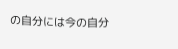の自分には今の自分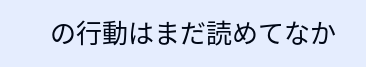の行動はまだ読めてなか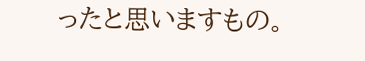ったと思いますもの。